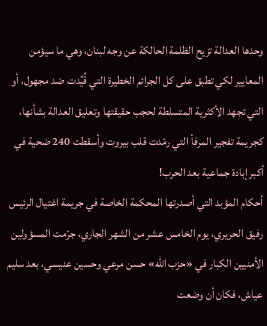وحدها العدالة تزيح الظلمة الحالكة عن وجه لبنان، وهي ما سيؤمن المعايير لكي تطبق على كل الجرائم الخطيرة التي قُيِّدت ضد مجهول، أو التي تجهد الأكثرية المتسلطة لحجب حقيقتها وتعليق العدالة بشأنها، كجريمة تفجير المرفأ التي رمّدت قلب بيروت وأسقطت 240 ضحية في أكبر إبادة جماعية بعد الحرب!
أحكام المؤبد التي أصدرتها المحكمة الخاصة في جريمة اغتيال الرئيس رفيق الحريري، يوم الخامس عشر من الشهر الجاري، جرّمت المسؤولين الأمنيين الكبار في «حزب الله» حسن مرعي وحسين عنيسي، بعد سليم عياش، فكان أن وضعت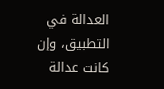العدالة في التطبيق، وإن كانت عدالة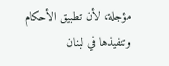مؤجلة، لأن تطبيق الأحكام وتنفيذها في لبنان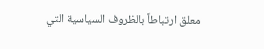معلق ارتباطاً بالظروف السياسية التي